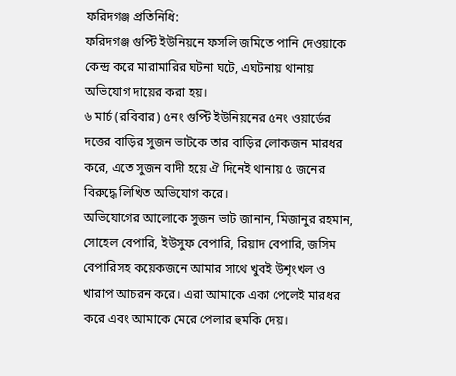ফরিদগঞ্জ প্রতিনিধি:
ফরিদগঞ্জ গুপ্টি ইউনিয়নে ফসলি জমিতে পানি দেওয়াকে কেন্দ্র করে মারামারির ঘটনা ঘটে, এঘটনায় থানায় অভিযোগ দায়ের করা হয়।
৬ মার্চ (রবিবার) ৫নং গুপ্টি ইউনিয়নের ৫নং ওয়ার্ডের দত্তের বাড়ির সুজন ভাটকে তার বাড়ির লোকজন মারধর করে, এতে সুজন বাদী হয়ে ঐ দিনেই থানায় ৫ জনের বিরুদ্ধে লিখিত অভিযোগ করে।
অভিযোগের আলোকে সুজন ভাট জানান, মিজানুর রহমান, সোহেল বেপারি, ইউসুফ বেপারি, রিয়াদ বেপারি, জসিম বেপারিসহ কয়েকজনে আমার সাথে খুবই উশৃংখল ও খারাপ আচরন করে। এরা আমাকে একা পেলেই মারধর করে এবং আমাকে মেরে পেলার হুমকি দেয়।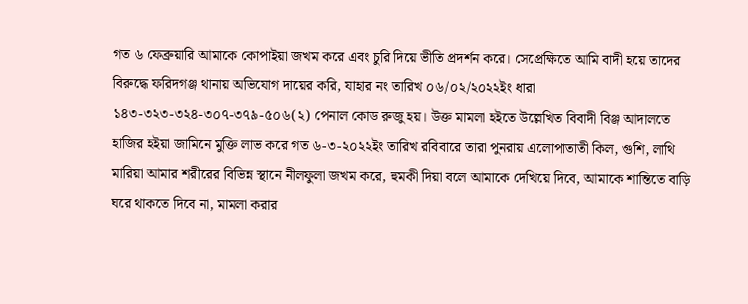গত ৬ ফেব্রুয়ারি আমাকে কোপাইয়া জখম করে এবং চুরি দিয়ে ভীতি প্রদর্শন করে। সেপ্রেক্ষিতে আমি বাদী হয়ে তাদের বিরুদ্ধে ফরিদগঞ্জ থানায় অভিযোগ দায়ের করি, যাহার নং তারিখ ০৬/০২/২০২২ইং ধারা ১৪৩-৩২৩-৩২৪-৩০৭-৩৭৯-৫০৬(২) পেনাল কোড রুজু হয়। উক্ত মামলা হইতে উল্লেখিত বিবাদী বিঞ্জ আদালতে হাজির হইয়া জামিনে মুক্তি লাভ করে গত ৬-৩-২০২২ইং তারিখ রবিবারে তারা পুনরায় এলোপাতাতী কিল, গুশি, লাথি মারিয়া আমার শরীরের বিভিন্ন স্থানে নীলফুলা জখম করে, হুমকী দিয়া বলে আমাকে দেখিয়ে দিবে, আমাকে শান্তিতে বাড়ি ঘরে থাকতে দিবে না, মামলা করার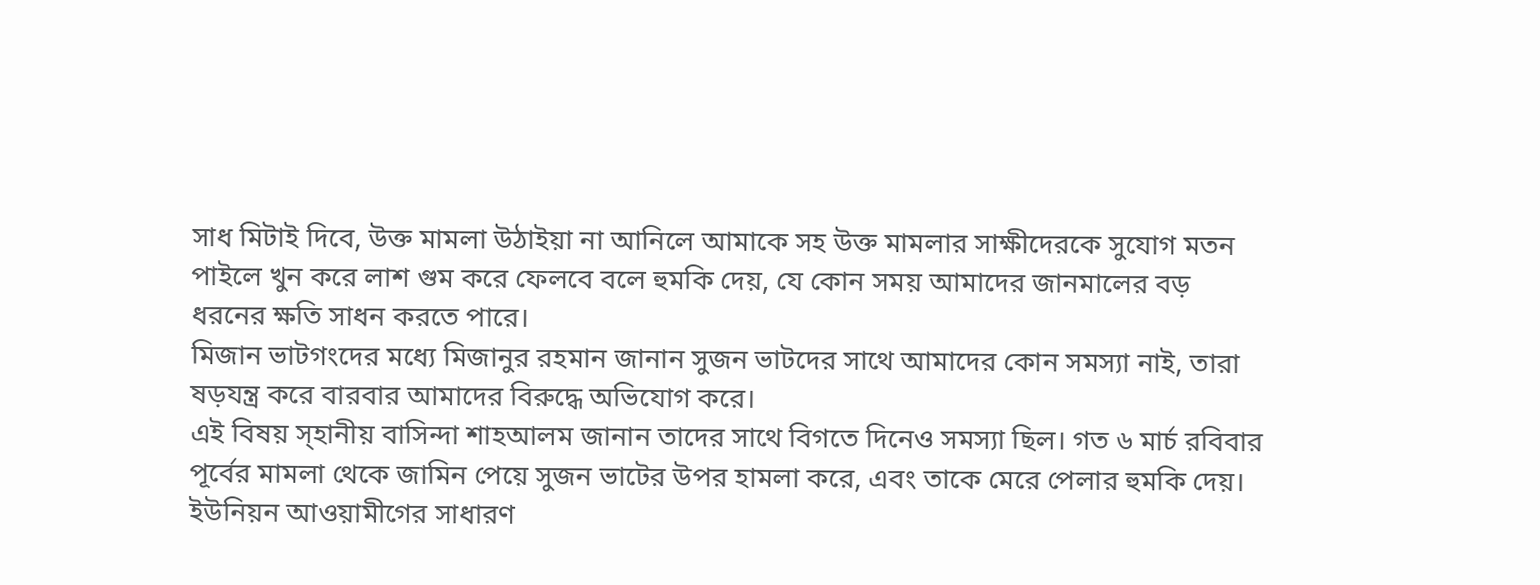সাধ মিটাই দিবে, উক্ত মামলা উঠাইয়া না আনিলে আমাকে সহ উক্ত মামলার সাক্ষীদেরকে সুযোগ মতন পাইলে খুন করে লাশ গুম করে ফেলবে বলে হুমকি দেয়, যে কোন সময় আমাদের জানমালের বড় ধরনের ক্ষতি সাধন করতে পারে।
মিজান ভাটগংদের মধ্যে মিজানুর রহমান জানান সুজন ভাটদের সাথে আমাদের কোন সমস্যা নাই, তারা ষড়যন্ত্র করে বারবার আমাদের বিরুদ্ধে অভিযোগ করে।
এই বিষয় স্হানীয় বাসিন্দা শাহআলম জানান তাদের সাথে বিগতে দিনেও সমস্যা ছিল। গত ৬ মার্চ রবিবার পূর্বের মামলা থেকে জামিন পেয়ে সুজন ভাটের উপর হামলা করে, এবং তাকে মেরে পেলার হুমকি দেয়।
ইউনিয়ন আওয়ামীগের সাধারণ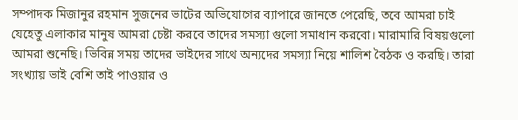সম্পাদক মিজানুর রহমান সুজনের ভাটের অভিযোগের ব্যাপারে জানতে পেরেছি, তবে আমরা চাই যেহেতু এলাকার মানুষ আমরা চেষ্টা করবে তাদের সমস্যা গুলো সমাধান করবো। মারামারি বিষয়গুলো আমরা শুনেছি। ভিবিন্ন সময় তাদের ভাইদের সাথে অন্যদের সমস্যা নিয়ে শালিশ বৈঠক ও করছি। তারা সংখ্যায় ভাই বেশি তাই পাওয়ার ও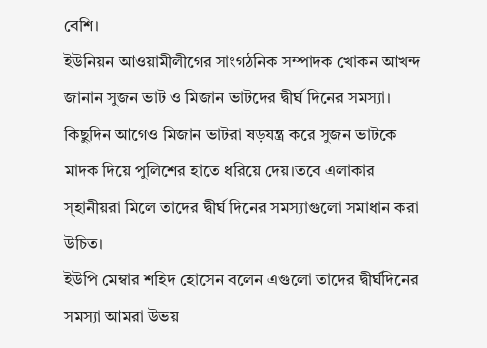বেশি।
ইউনিয়ন আওয়ামীলীগের সাংগঠনিক সম্পাদক খোকন আখন্দ জানান সুজন ভাট ও মিজান ভাটদের দ্বীর্ঘ দিনের সমস্যা। কিছুদিন আগেও মিজান ভাটরা ষড়যন্ত্র করে সুজন ভাটকে মাদক দিয়ে পুলিশের হাতে ধরিয়ে দেয়।তবে এলাকার স্হানীয়রা মিলে তাদের দ্বীর্ঘ দিনের সমস্যাগুলো সমাধান করা উচিত।
ইউপি মেম্বার শহিদ হোসেন বলেন এগুলো তাদের দ্বীর্ঘদিনের সমস্যা আমরা উভয়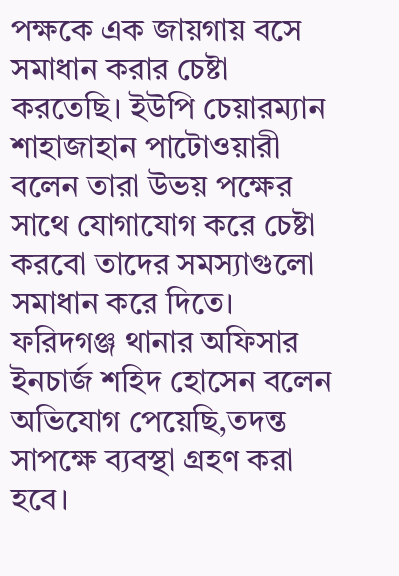পক্ষকে এক জায়গায় বসে সমাধান করার চেষ্টা করতেছি। ইউপি চেয়ারম্যান শাহাজাহান পাটোওয়ারী বলেন তারা উভয় পক্ষের সাথে যোগাযোগ করে চেষ্টা করবো তাদের সমস্যাগুলো সমাধান করে দিতে।
ফরিদগঞ্জ থানার অফিসার ইনচার্জ শহিদ হোসেন বলেন অভিযোগ পেয়েছি,তদন্ত সাপক্ষে ব্যবস্থা গ্রহণ করা হবে।